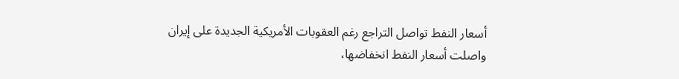أسعار النفط تواصل التراجع رغم العقوبات الأمريكية الجديدة على إيران
واصلت أسعار النفط انخفاضها،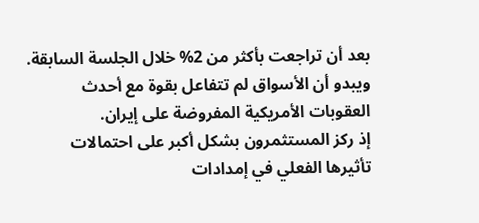بعد أن تراجعت بأكثر من 2% خلال الجلسة السابقة.
ويبدو أن الأسواق لم تتفاعل بقوة مع أحدث العقوبات الأمريكية المفروضة على إيران.
إذ ركز المستثمرون بشكل أكبر على احتمالات تأثيرها الفعلي في إمدادات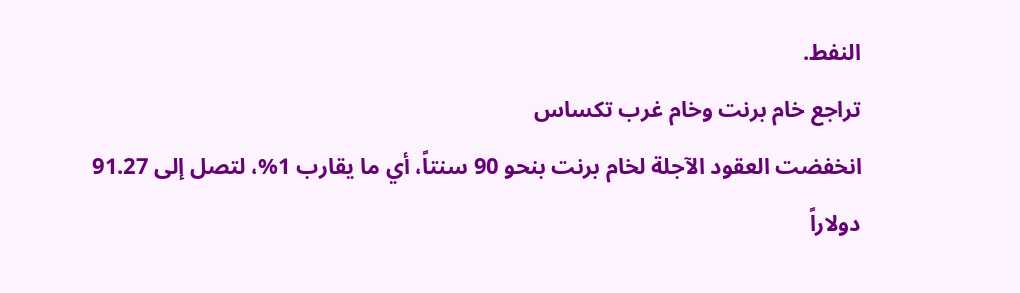النفط.
تراجع خام برنت وخام غرب تكساس
انخفضت العقود الآجلة لخام برنت بنحو 90 سنتاً، أي ما يقارب 1%، لتصل إلى 91.27 دولاراً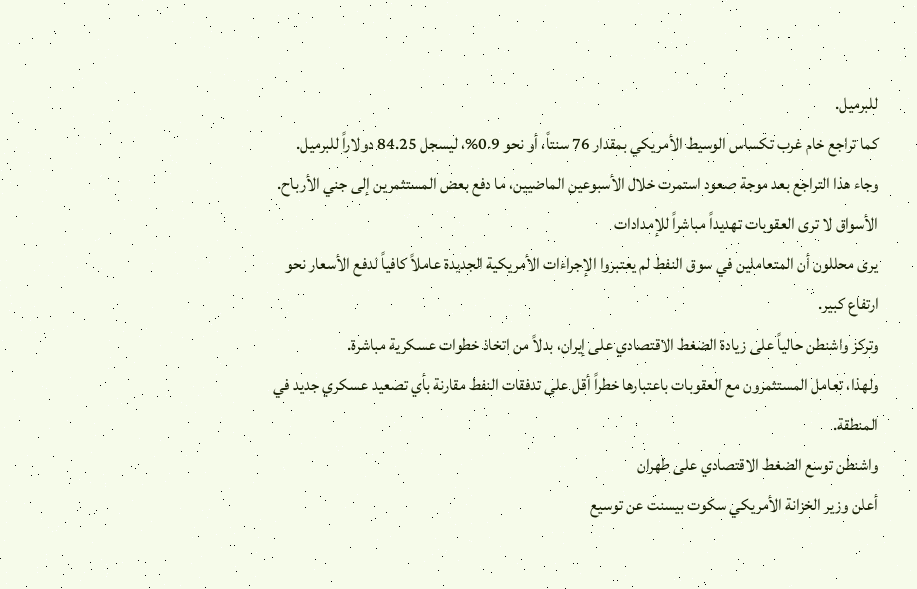للبرميل.
كما تراجع خام غرب تكساس الوسيط الأمريكي بمقدار 76 سنتاً، أو نحو 0.9%، ليسجل 84.25 دولاراً للبرميل.
وجاء هذا التراجع بعد موجة صعود استمرت خلال الأسبوعين الماضيين، ما دفع بعض المستثمرين إلى جني الأرباح.
الأسواق لا ترى العقوبات تهديداً مباشراً للإمدادات
يرى محللون أن المتعاملين في سوق النفط لم يعتبروا الإجراءات الأمريكية الجديدة عاملاً كافياً لدفع الأسعار نحو ارتفاع كبير.
وتركز واشنطن حالياً على زيادة الضغط الاقتصادي على إيران، بدلاً من اتخاذ خطوات عسكرية مباشرة.
ولهذا، تعامل المستثمرون مع العقوبات باعتبارها خطراً أقل على تدفقات النفط مقارنة بأي تصعيد عسكري جديد في المنطقة.
واشنطن توسع الضغط الاقتصادي على طهران
أعلن وزير الخزانة الأمريكي سكوت بيسنت عن توسيع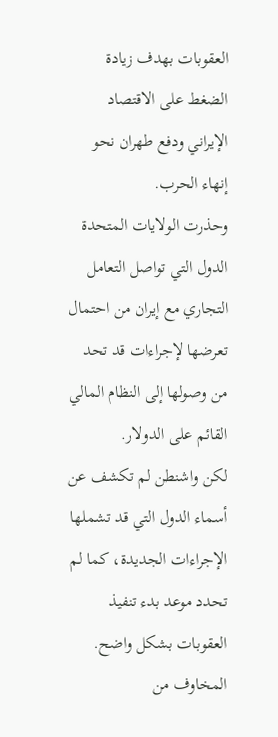العقوبات بهدف زيادة الضغط على الاقتصاد الإيراني ودفع طهران نحو إنهاء الحرب.
وحذرت الولايات المتحدة الدول التي تواصل التعامل التجاري مع إيران من احتمال تعرضها لإجراءات قد تحد من وصولها إلى النظام المالي القائم على الدولار.
لكن واشنطن لم تكشف عن أسماء الدول التي قد تشملها الإجراءات الجديدة، كما لم تحدد موعد بدء تنفيذ العقوبات بشكل واضح.
المخاوف من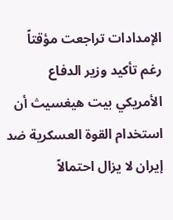الإمدادات تراجعت مؤقتاً
رغم تأكيد وزير الدفاع الأمريكي بيت هيغسيث أن استخدام القوة العسكرية ضد إيران لا يزال احتمالاً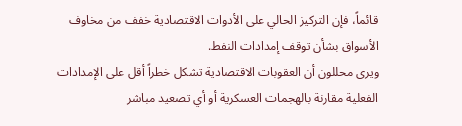قائماً، فإن التركيز الحالي على الأدوات الاقتصادية خفف من مخاوف الأسواق بشأن توقف إمدادات النفط.
ويرى محللون أن العقوبات الاقتصادية تشكل خطراً أقل على الإمدادات الفعلية مقارنة بالهجمات العسكرية أو أي تصعيد مباشر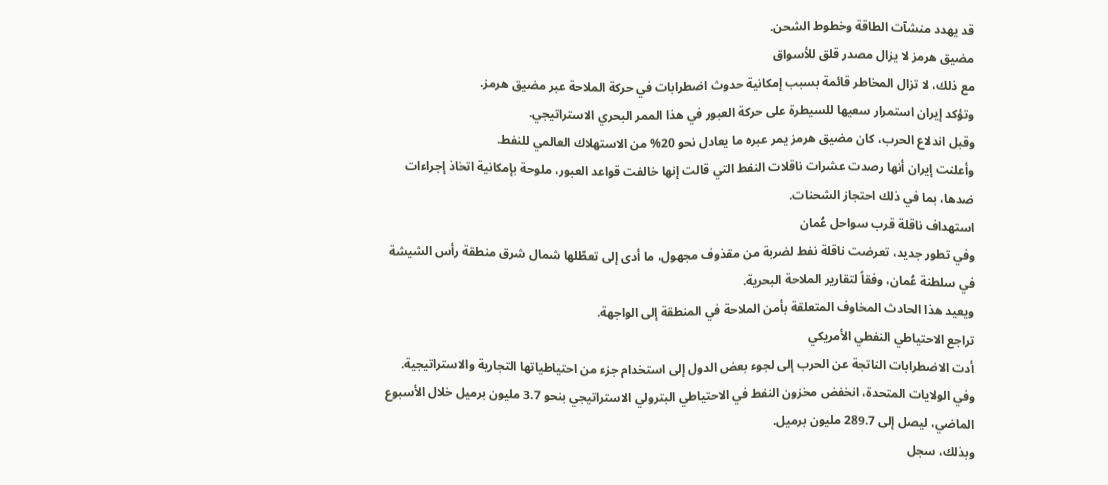قد يهدد منشآت الطاقة وخطوط الشحن.
مضيق هرمز لا يزال مصدر قلق للأسواق
مع ذلك، لا تزال المخاطر قائمة بسبب إمكانية حدوث اضطرابات في حركة الملاحة عبر مضيق هرمز.
وتؤكد إيران استمرار سعيها للسيطرة على حركة العبور في هذا الممر البحري الاستراتيجي.
وقبل اندلاع الحرب، كان مضيق هرمز يمر عبره ما يعادل نحو 20% من الاستهلاك العالمي للنفط.
وأعلنت إيران أنها رصدت عشرات ناقلات النفط التي قالت إنها خالفت قواعد العبور، ملوحة بإمكانية اتخاذ إجراءات ضدها، بما في ذلك احتجاز الشحنات.
استهداف ناقلة قرب سواحل عُمان
وفي تطور جديد، تعرضت ناقلة نفط لضربة من مقذوف مجهول، ما أدى إلى تعطّلها شمال شرق منطقة رأس الشيشة في سلطنة عُمان، وفقاً لتقارير الملاحة البحرية.
ويعيد هذا الحادث المخاوف المتعلقة بأمن الملاحة في المنطقة إلى الواجهة.
تراجع الاحتياطي النفطي الأمريكي
أدت الاضطرابات الناتجة عن الحرب إلى لجوء بعض الدول إلى استخدام جزء من احتياطياتها التجارية والاستراتيجية.
وفي الولايات المتحدة، انخفض مخزون النفط في الاحتياطي البترولي الاستراتيجي بنحو 3.7 مليون برميل خلال الأسبوع الماضي، ليصل إلى 289.7 مليون برميل.
وبذلك، سجل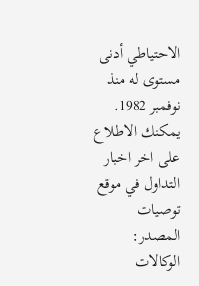الاحتياطي أدنى مستوى له منذ نوفمبر 1982.
يمكنك الاطلاع على اخر اخبار التداول في موقع توصيات
المصدر: الوكالات